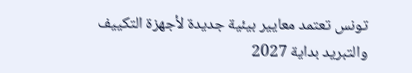تونس تعتمد معايير بيئية جديدة لأجهزة التكييف والتبريد بداية 2027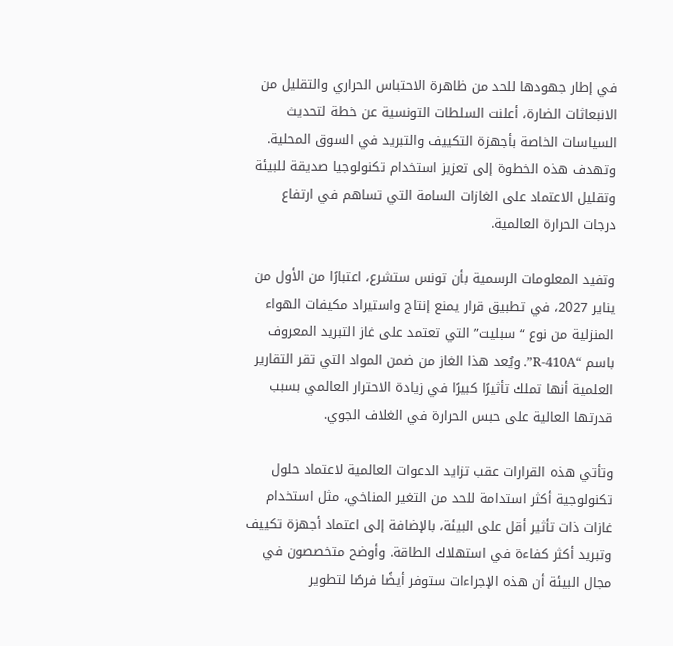في إطار جهودها للحد من ظاهرة الاحتباس الحراري والتقليل من الانبعاثات الضارة، أعلنت السلطات التونسية عن خطة لتحديث السياسات الخاصة بأجهزة التكييف والتبريد في السوق المحلية. وتهدف هذه الخطوة إلى تعزيز استخدام تكنولوجيا صديقة للبيئة وتقليل الاعتماد على الغازات السامة التي تساهم في ارتفاع درجات الحرارة العالمية.

وتفيد المعلومات الرسمية بأن تونس ستشرع، اعتبارًا من الأول من يناير 2027، في تطبيق قرار يمنع إنتاج واستيراد مكيفات الهواء المنزلية من نوع “سبليت” التي تعتمد على غاز التبريد المعروف باسم “R-410A”. ويُعد هذا الغاز من ضمن المواد التي تقر التقارير العلمية أنها تملك تأثيرًا كبيرًا في زيادة الاحترار العالمي بسبب قدرتها العالية على حبس الحرارة في الغلاف الجوي.

وتأتي هذه القرارات عقب تزايد الدعوات العالمية لاعتماد حلول تكنولوجية أكثر استدامة للحد من التغير المناخي، مثل استخدام غازات ذات تأثير أقل على البيئة، بالإضافة إلى اعتماد أجهزة تكييف وتبريد أكثر كفاءة في استهلاك الطاقة. وأوضح متخصصون في مجال البيئة أن هذه الإجراءات ستوفر أيضًا فرصًا لتطوير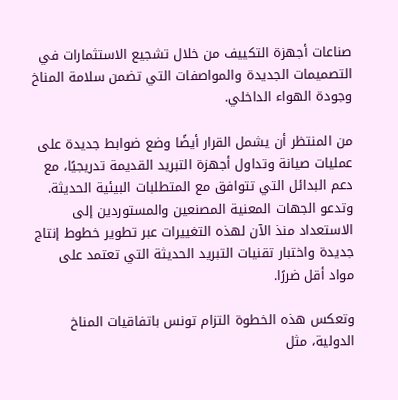صناعات أجهزة التكييف من خلال تشجيع الاستثمارات في التصميمات الجديدة والمواصفات التي تضمن سلامة المناخ وجودة الهواء الداخلي.

من المنتظر أن يشمل القرار أيضًا وضع ضوابط جديدة على عمليات صيانة وتداول أجهزة التبريد القديمة تدريجيًا، مع دعم البدائل التي تتوافق مع المتطلبات البيئية الحديثة. وتدعو الجهات المعنية المصنعين والمستوردين إلى الاستعداد منذ الآن لهذه التغييرات عبر تطوير خطوط إنتاج جديدة واختبار تقنيات التبريد الحديثة التي تعتمد على مواد أقل ضررًا.

وتعكس هذه الخطوة التزام تونس باتفاقيات المناخ الدولية، مثل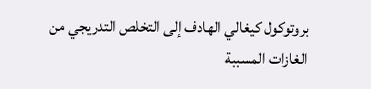بروتوكول كيغالي الهادف إلى التخلص التدريجي من الغازات المسببة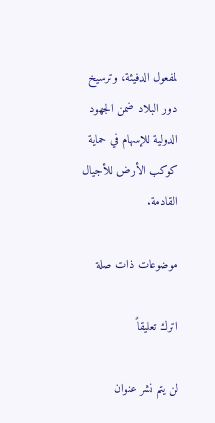لمفعول الدفيئة، وترسيخ دور البلاد ضمن الجهود الدولية للإسهام في حماية كوكب الأرض للأجيال القادمة.

موضوعات ذات صلة

اترك تعليقاً

لن يتم نشر عنوان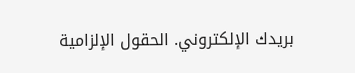بريدك الإلكتروني. الحقول الإلزامية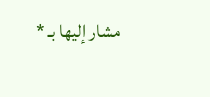مشار إليها بـ *